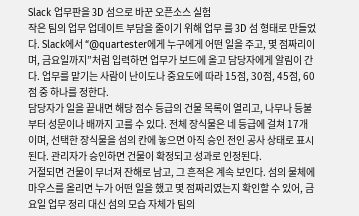Slack 업무판을 3D 섬으로 바꾼 오픈소스 실험
작은 팀의 업무 업데이트 부담을 줄이기 위해 업무 를 3D 섬 형태로 만들었다. Slack에서 “@quartester에게 누구에게 어떤 일을 주고, 몇 점짜리이며, 금요일까지”처럼 입력하면 업무가 보드에 올고 담당자에게 알림이 간다. 업무를 맡기는 사람이 난이도나 중요도에 따라 15점, 30점, 45점, 60점 중 하나를 정한다.
담당자가 일을 끝내면 해당 점수 등급의 건물 목록이 열리고, 나무나 등불부터 성문이나 배까지 고를 수 있다. 전체 장식물은 네 등급에 걸쳐 17개이며, 선택한 장식물을 섬의 칸에 놓으면 아직 승인 전인 공사 상태로 표시된다. 관리자가 승인하면 건물이 확정되고 성과로 인정된다.
거절되면 건물이 무너져 잔해로 남고, 그 흔적은 계속 보인다. 섬의 물체에 마우스를 올리면 누가 어떤 일을 했고 몇 점짜리였는지 확인할 수 있어, 금요일 업무 정리 대신 섬의 모습 자체가 팀의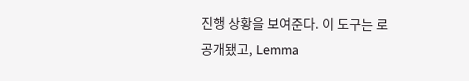진행 상황을 보여준다. 이 도구는 로 공개됐고, Lemma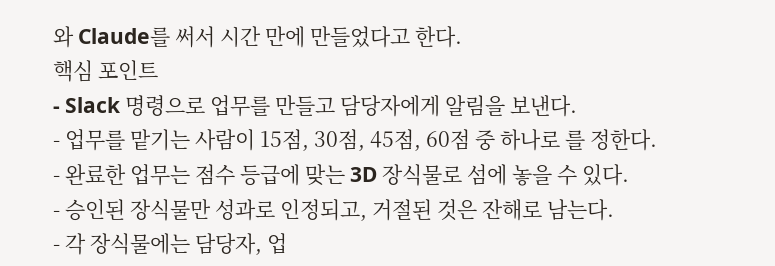와 Claude를 써서 시간 만에 만들었다고 한다.
핵심 포인트
- Slack 명령으로 업무를 만들고 담당자에게 알림을 보낸다.
- 업무를 맡기는 사람이 15점, 30점, 45점, 60점 중 하나로 를 정한다.
- 완료한 업무는 점수 등급에 맞는 3D 장식물로 섬에 놓을 수 있다.
- 승인된 장식물만 성과로 인정되고, 거절된 것은 잔해로 남는다.
- 각 장식물에는 담당자, 업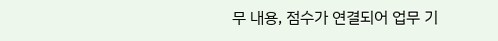무 내용, 점수가 연결되어 업무 기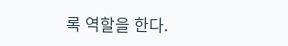록 역할을 한다.